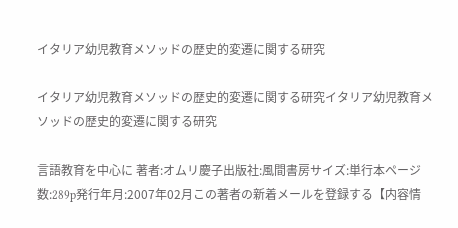イタリア幼児教育メソッドの歴史的変遷に関する研究

イタリア幼児教育メソッドの歴史的変遷に関する研究イタリア幼児教育メソッドの歴史的変遷に関する研究

言語教育を中心に 著者:オムリ慶子出版社:風間書房サイズ:単行本ページ数:289p発行年月:2007年02月この著者の新着メールを登録する【内容情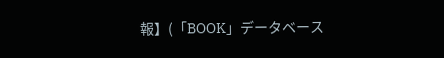報】(「BOOK」データベース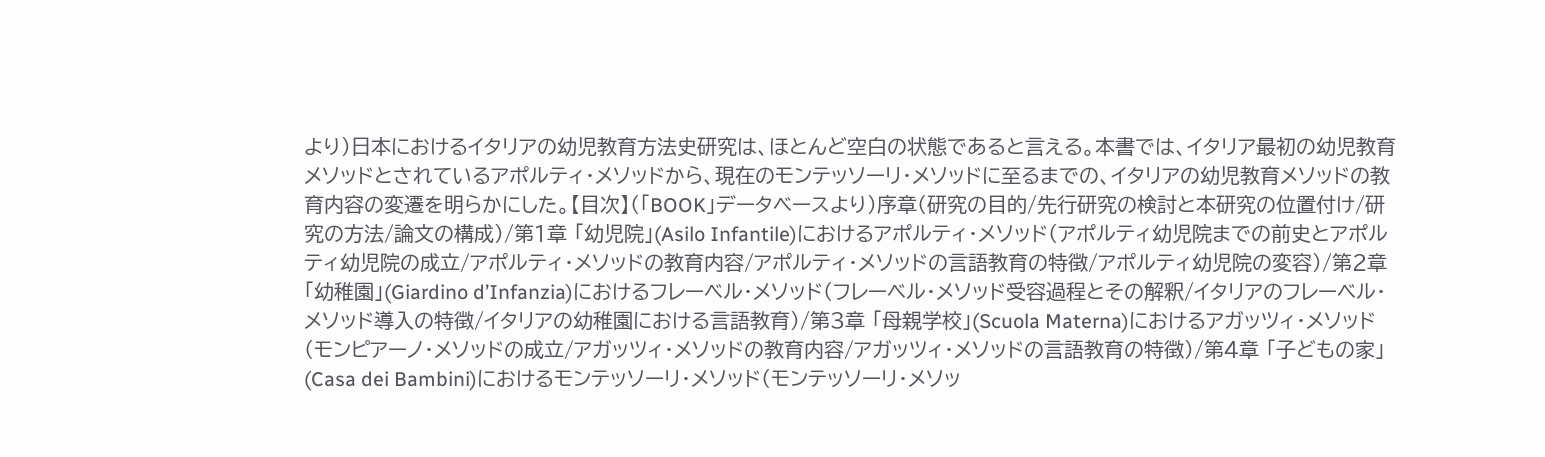より)日本におけるイタリアの幼児教育方法史研究は、ほとんど空白の状態であると言える。本書では、イタリア最初の幼児教育メソッドとされているアポルティ・メソッドから、現在のモンテッソーリ・メソッドに至るまでの、イタリアの幼児教育メソッドの教育内容の変遷を明らかにした。【目次】(「BOOK」データベースより)序章(研究の目的/先行研究の検討と本研究の位置付け/研究の方法/論文の構成)/第1章 「幼児院」(Asilo Infantile)におけるアポルティ・メソッド(アポルティ幼児院までの前史とアポルティ幼児院の成立/アポルティ・メソッドの教育内容/アポルティ・メソッドの言語教育の特徴/アポルティ幼児院の変容)/第2章 「幼稚園」(Giardino d’Infanzia)におけるフレーベル・メソッド(フレーベル・メソッド受容過程とその解釈/イタリアのフレーベル・メソッド導入の特徴/イタリアの幼稚園における言語教育)/第3章 「母親学校」(Scuola Materna)におけるアガッツィ・メソッド(モンピアーノ・メソッドの成立/アガッツィ・メソッドの教育内容/アガッツィ・メソッドの言語教育の特徴)/第4章 「子どもの家」(Casa dei Bambini)におけるモンテッソーリ・メソッド(モンテッソーリ・メソッ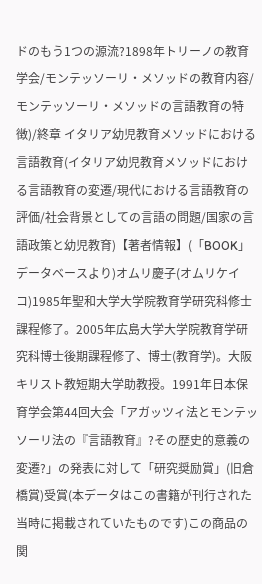ドのもう1つの源流?1898年トリーノの教育学会/モンテッソーリ・メソッドの教育内容/モンテッソーリ・メソッドの言語教育の特徴)/終章 イタリア幼児教育メソッドにおける言語教育(イタリア幼児教育メソッドにおける言語教育の変遷/現代における言語教育の評価/社会背景としての言語の問題/国家の言語政策と幼児教育)【著者情報】(「BOOK」データベースより)オムリ慶子(オムリケイコ)1985年聖和大学大学院教育学研究科修士課程修了。2005年広島大学大学院教育学研究科博士後期課程修了、博士(教育学)。大阪キリスト教短期大学助教授。1991年日本保育学会第44回大会「アガッツィ法とモンテッソーリ法の『言語教育』?その歴史的意義の変遷?」の発表に対して「研究奨励賞」(旧倉橋賞)受賞(本データはこの書籍が刊行された当時に掲載されていたものです)この商品の関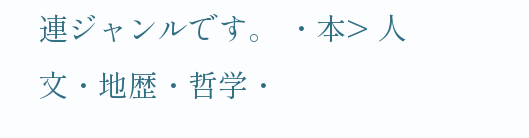連ジャンルです。 ・本> 人文・地歴・哲学・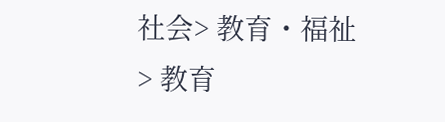社会> 教育・福祉> 教育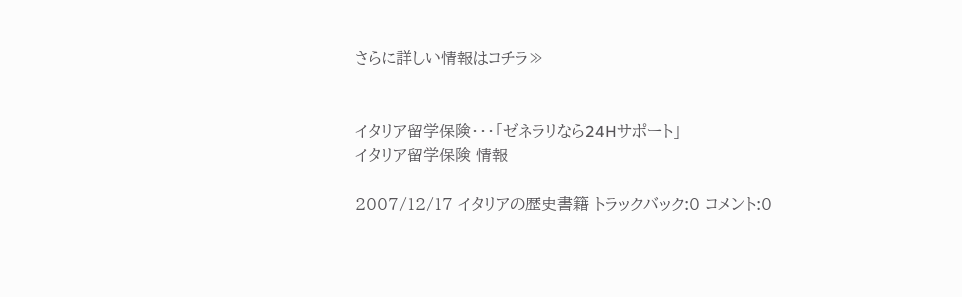さらに詳しい情報はコチラ≫


イタリア留学保険・・・「ゼネラリなら24Hサポート」
イタリア留学保険 情報

2007/12/17 イタリアの歴史書籍 トラックバック:0 コメント:0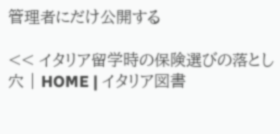管理者にだけ公開する

<< イタリア留学時の保険選びの落とし穴 | HOME | イタリア図書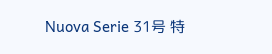Nuova Serie 31号 特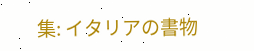集: イタリアの書物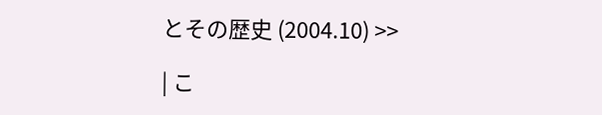とその歴史 (2004.10) >>

| こ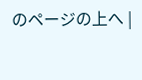のページの上へ |